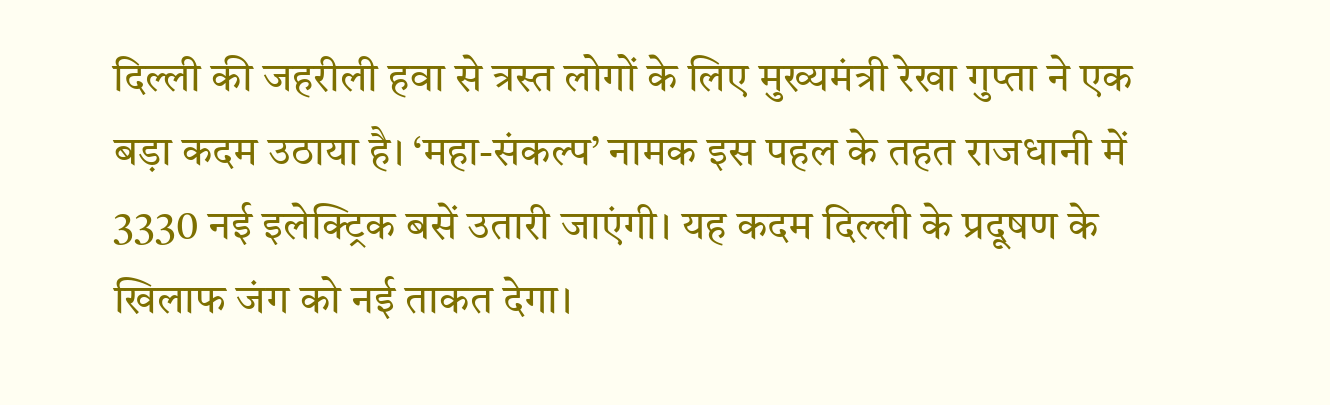दिल्ली की जहरीली हवा से त्रस्त लोगों के लिए मुख्यमंत्री रेखा गुप्ता ने एक बड़ा कदम उठाया है। ‘महा-संकल्प’ नामक इस पहल के तहत राजधानी में 3330 नई इलेक्ट्रिक बसें उतारी जाएंगी। यह कदम दिल्ली के प्रदूषण के खिलाफ जंग को नई ताकत देगा।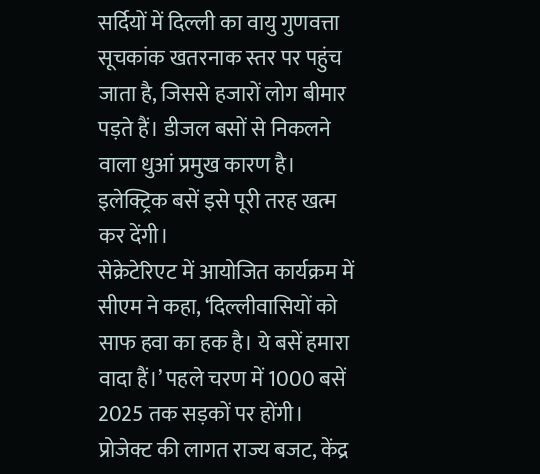सर्दियों में दिल्ली का वायु गुणवत्ता सूचकांक खतरनाक स्तर पर पहुंच जाता है, जिससे हजारों लोग बीमार पड़ते हैं। डीजल बसों से निकलने वाला धुआं प्रमुख कारण है। इलेक्ट्रिक बसें इसे पूरी तरह खत्म कर देंगी।
सेक्रेटेरिएट में आयोजित कार्यक्रम में सीएम ने कहा, ‘दिल्लीवासियों को साफ हवा का हक है। ये बसें हमारा वादा हैं।’ पहले चरण में 1000 बसें 2025 तक सड़कों पर होंगी।
प्रोजेक्ट की लागत राज्य बजट, केंद्र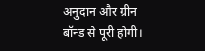अनुदान और ग्रीन बॉन्ड से पूरी होगी।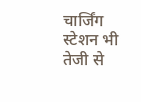चार्जिंग स्टेशन भी तेजी से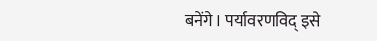बनेंगे। पर्यावरणविद् इसे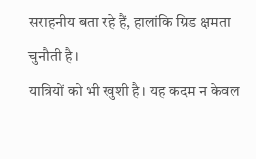सराहनीय बता रहे हैं, हालांकि ग्रिड क्षमता चुनौती है।
यात्रियों को भी खुशी है। यह कदम न केवल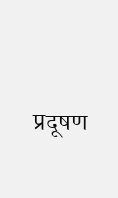प्रदूषण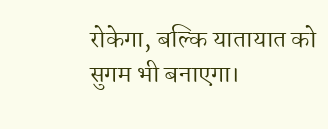रोकेगा, बल्कि यातायात को सुगम भी बनाएगा।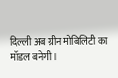दिल्ली अब ग्रीन मोबिलिटी का मॉडल बनेगी।